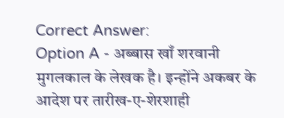Correct Answer:
Option A - अब्बास खाँ शरवानी मुगलकाल के लेखक है। इन्होंने अकबर के आदेश पर तारीख-ए-शेरशाही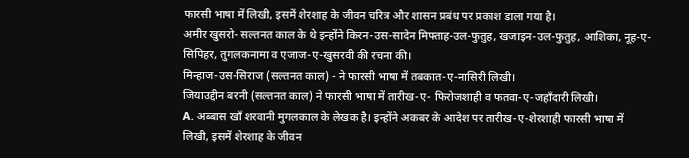फारसी भाषा में लिखी, इसमें शेरशाह के जीवन चरित्र और शासन प्रबंध पर प्रकाश डाला गया है।
अमीर खुसरो- सल्तनत काल के थे इन्होंने किरन-उस-सादेन मिफ्ताह-उल-फुतुह, खजाइन-उल-फुतुह, आशिका, नूह-ए-सिपिहर, तुगलकनामा व एजाज-ए-खुसरवी की रचना की।
मिन्हाज-उस-सिराज (सल्तनत काल) - ने फारसी भाषा में तबकात-ए-नासिरी लिखी।
जियाउद्दीन बरनी (सल्तनत काल) ने फारसी भाषा में तारीख-ए- फिरोजशाही व फतवा-ए-जहाँदारी लिखी।
A. अब्बास खाँ शरवानी मुगलकाल के लेखक है। इन्होंने अकबर के आदेश पर तारीख-ए-शेरशाही फारसी भाषा में लिखी, इसमें शेरशाह के जीवन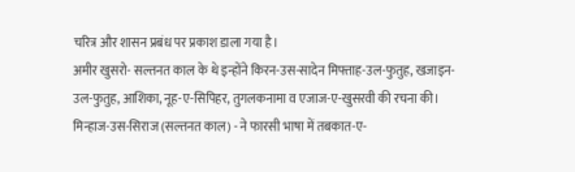चरित्र और शासन प्रबंध पर प्रकाश डाला गया है।
अमीर खुसरो- सल्तनत काल के थे इन्होंने किरन-उस-सादेन मिफ्ताह-उल-फुतुह, खजाइन-उल-फुतुह, आशिका, नूह-ए-सिपिहर, तुगलकनामा व एजाज-ए-खुसरवी की रचना की।
मिन्हाज-उस-सिराज (सल्तनत काल) - ने फारसी भाषा में तबकात-ए-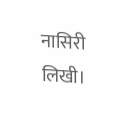नासिरी लिखी।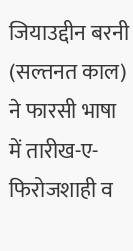जियाउद्दीन बरनी (सल्तनत काल) ने फारसी भाषा में तारीख-ए- फिरोजशाही व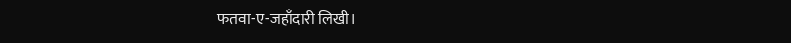फतवा-ए-जहाँदारी लिखी।